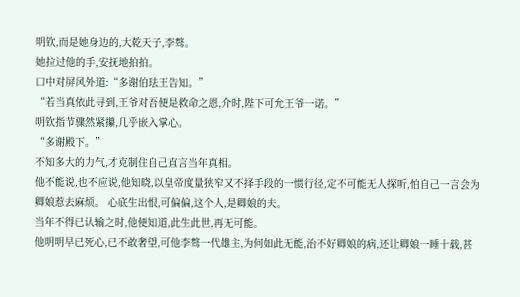明钦,而是她身边的,大乾天子,李骜。
她拉过他的手,安抚地拍拍。
口中对屏风外道:“多谢伯珐王告知。”
“若当真依此寻到,王爷对吾便是救命之恩,介时,陛下可允王爷一诺。”
明钦指节骤然紧攥,几乎嵌入掌心。
“多谢殿下。”
不知多大的力气,才克制住自己直言当年真相。
他不能说,也不应说,他知晓,以皇帝度量狭窄又不择手段的一惯行径,定不可能无人探听,怕自己一言会为卿娘惹去麻烦。 心底生出恨,可偏偏,这个人,是卿娘的夫。
当年不得已认输之时,他便知道,此生此世,再无可能。
他明明早已死心,已不敢奢望,可他李骜一代雄主,为何如此无能,治不好卿娘的病,还让卿娘一睡十载,甚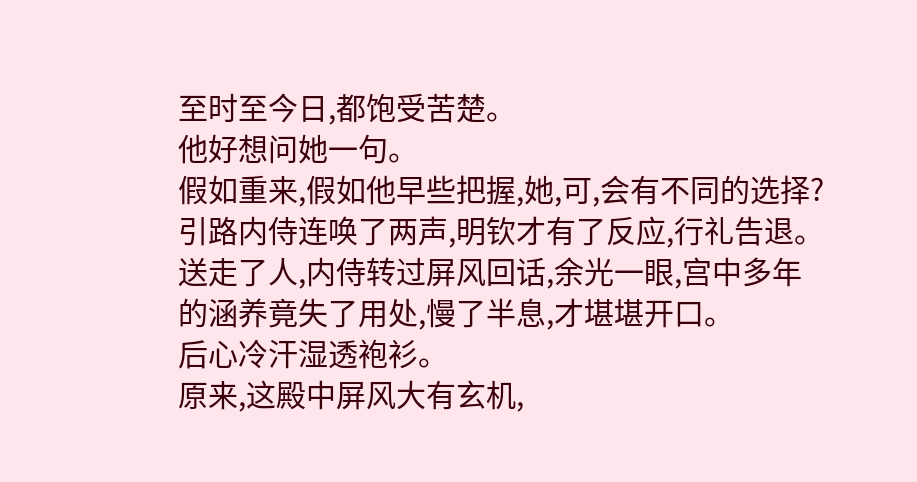至时至今日,都饱受苦楚。
他好想问她一句。
假如重来,假如他早些把握,她,可,会有不同的选择?
引路内侍连唤了两声,明钦才有了反应,行礼告退。
送走了人,内侍转过屏风回话,余光一眼,宫中多年的涵养竟失了用处,慢了半息,才堪堪开口。
后心冷汗湿透袍衫。
原来,这殿中屏风大有玄机,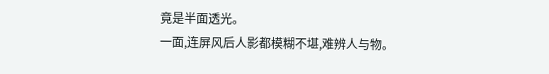竟是半面透光。
一面,连屏风后人影都模糊不堪,难辨人与物。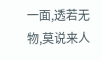一面,透若无物,莫说来人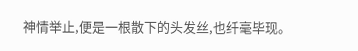神情举止,便是一根散下的头发丝,也纤毫毕现。